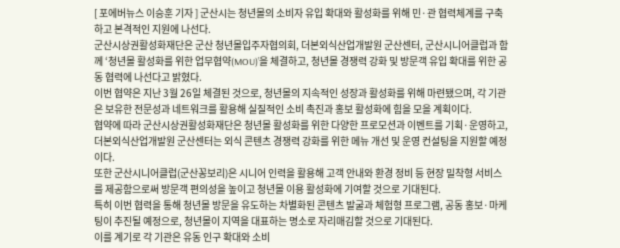[ 포에버뉴스 이승훈 기자 ] 군산시는 청년몰의 소비자 유입 확대와 활성화를 위해 민·관 협력체계를 구축하고 본격적인 지원에 나선다.
군산시상권활성화재단은 군산 청년몰입주자협의회, 더본외식산업개발원 군산센터, 군산시니어클럽과 함께 ‘청년몰 활성화를 위한 업무협약(MOU)’을 체결하고, 청년몰 경쟁력 강화 및 방문객 유입 확대를 위한 공동 협력에 나선다고 밝혔다.
이번 협약은 지난 3월 26일 체결된 것으로, 청년몰의 지속적인 성장과 활성화를 위해 마련됐으며, 각 기관은 보유한 전문성과 네트워크를 활용해 실질적인 소비 촉진과 홍보 활성화에 힘을 모을 계획이다.
협약에 따라 군산시상권활성화재단은 청년몰 활성화를 위한 다양한 프로모션과 이벤트를 기획·운영하고, 더본외식산업개발원 군산센터는 외식 콘텐츠 경쟁력 강화를 위한 메뉴 개선 및 운영 컨설팅을 지원할 예정이다.
또한 군산시니어클럽(군산꽁보리)은 시니어 인력을 활용해 고객 안내와 환경 정비 등 현장 밀착형 서비스를 제공함으로써 방문객 편의성을 높이고 청년몰 이용 활성화에 기여할 것으로 기대된다.
특히 이번 협력을 통해 청년몰 방문을 유도하는 차별화된 콘텐츠 발굴과 체험형 프로그램, 공동 홍보·마케팅이 추진될 예정으로, 청년몰이 지역을 대표하는 명소로 자리매김할 것으로 기대된다.
이를 계기로 각 기관은 유동 인구 확대와 소비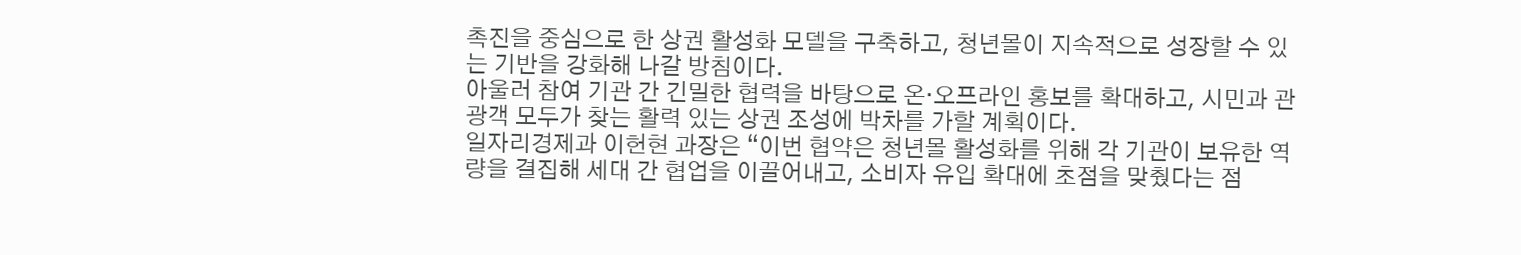촉진을 중심으로 한 상권 활성화 모델을 구축하고, 청년몰이 지속적으로 성장할 수 있는 기반을 강화해 나갈 방침이다.
아울러 참여 기관 간 긴밀한 협력을 바탕으로 온·오프라인 홍보를 확대하고, 시민과 관광객 모두가 찾는 활력 있는 상권 조성에 박차를 가할 계획이다.
일자리경제과 이헌현 과장은 “이번 협약은 청년몰 활성화를 위해 각 기관이 보유한 역량을 결집해 세대 간 협업을 이끌어내고, 소비자 유입 확대에 초점을 맞췄다는 점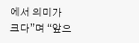에서 의미가 크다”며 “앞으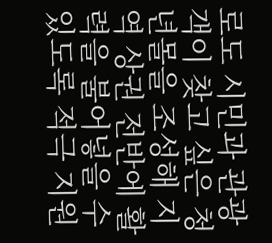로도 시민과 관광객이 찾고 싶은 청년몰을 조성해 지역 상권 전반에 활력을 불어넣을 수 있도록 적극 지원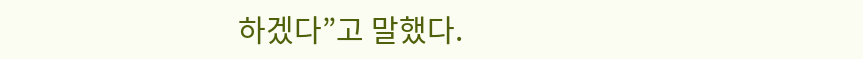하겠다”고 말했다.